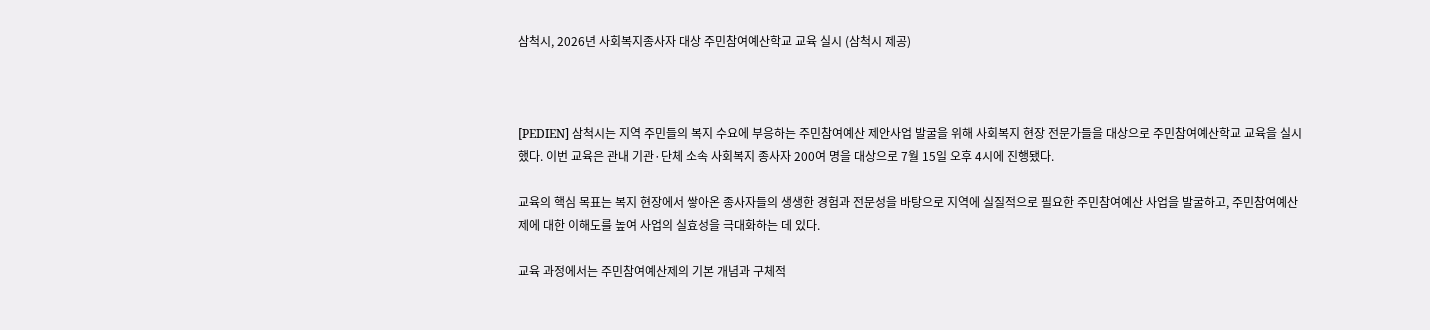삼척시, 2026년 사회복지종사자 대상 주민참여예산학교 교육 실시 (삼척시 제공)



[PEDIEN] 삼척시는 지역 주민들의 복지 수요에 부응하는 주민참여예산 제안사업 발굴을 위해 사회복지 현장 전문가들을 대상으로 주민참여예산학교 교육을 실시했다. 이번 교육은 관내 기관·단체 소속 사회복지 종사자 200여 명을 대상으로 7월 15일 오후 4시에 진행됐다.

교육의 핵심 목표는 복지 현장에서 쌓아온 종사자들의 생생한 경험과 전문성을 바탕으로 지역에 실질적으로 필요한 주민참여예산 사업을 발굴하고, 주민참여예산제에 대한 이해도를 높여 사업의 실효성을 극대화하는 데 있다.

교육 과정에서는 주민참여예산제의 기본 개념과 구체적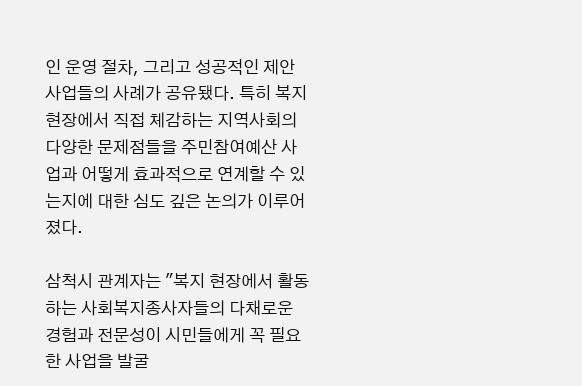인 운영 절차, 그리고 성공적인 제안사업들의 사례가 공유됐다. 특히 복지 현장에서 직접 체감하는 지역사회의 다양한 문제점들을 주민참여예산 사업과 어떻게 효과적으로 연계할 수 있는지에 대한 심도 깊은 논의가 이루어졌다.

삼척시 관계자는 "복지 현장에서 활동하는 사회복지종사자들의 다채로운 경험과 전문성이 시민들에게 꼭 필요한 사업을 발굴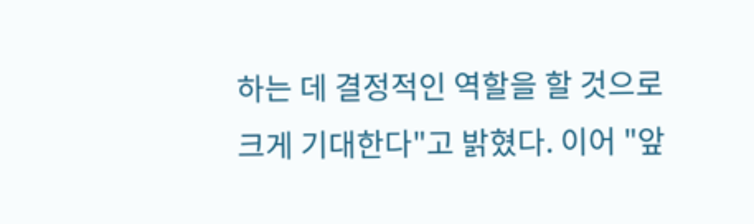하는 데 결정적인 역할을 할 것으로 크게 기대한다"고 밝혔다. 이어 "앞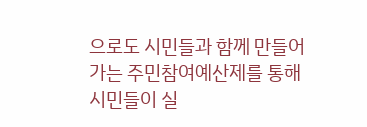으로도 시민들과 함께 만들어가는 주민참여예산제를 통해 시민들이 실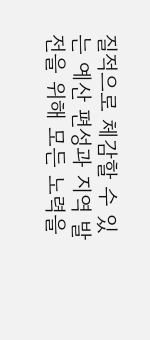질적으로 체감할 수 있는 예산 편성과 지역 발전을 위해 모든 노력을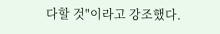다할 것"이라고 강조했다.